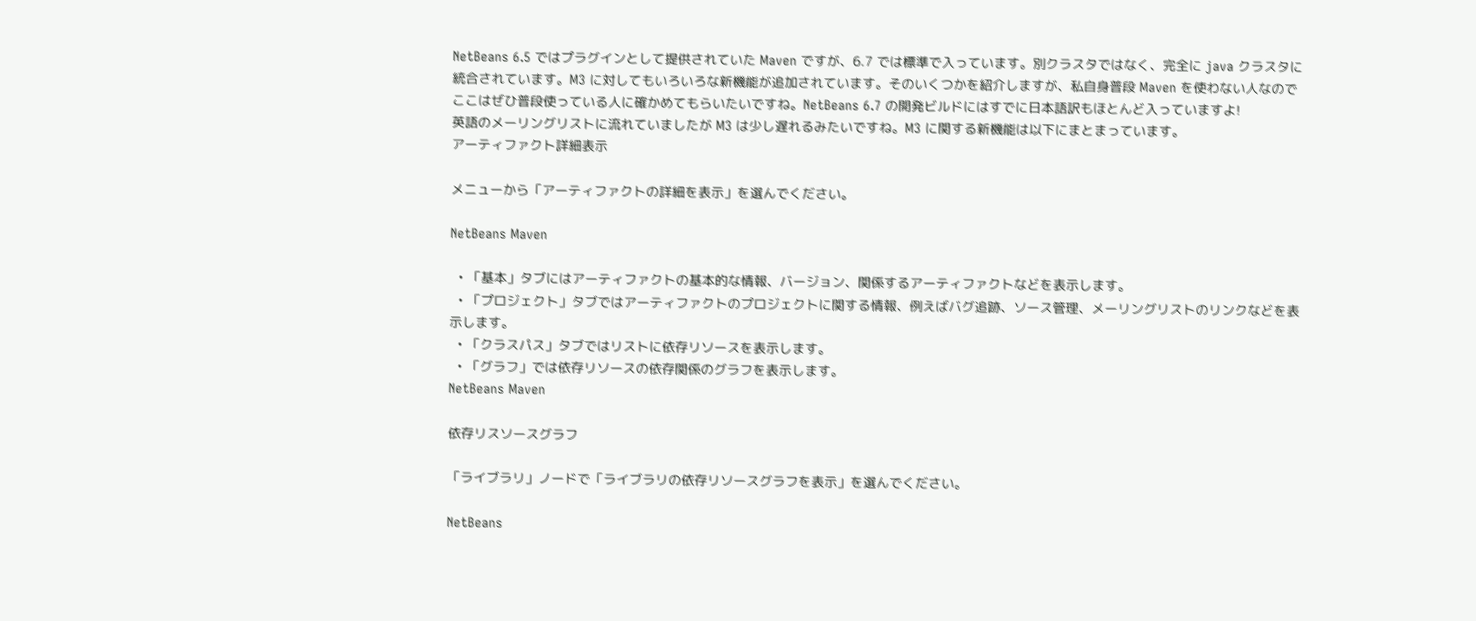NetBeans 6.5 ではプラグインとして提供されていた Maven ですが、6.7 では標準で入っています。別クラスタではなく、完全に java クラスタに統合されています。M3 に対してもいろいろな新機能が追加されています。そのいくつかを紹介しますが、私自身普段 Maven を使わない人なのでここはぜひ普段使っている人に確かめてもらいたいですね。NetBeans 6.7 の開発ビルドにはすでに日本語訳もほとんど入っていますよ!
英語のメーリングリストに流れていましたが M3 は少し遅れるみたいですね。M3 に関する新機能は以下にまとまっています。
アーティファクト詳細表示

メニューから「アーティファクトの詳細を表示」を選んでください。

NetBeans Maven

  • 「基本」タブにはアーティファクトの基本的な情報、バージョン、関係するアーティファクトなどを表示します。
  • 「プロジェクト」タブではアーティファクトのプロジェクトに関する情報、例えばバグ追跡、ソース管理、メーリングリストのリンクなどを表示します。
  • 「クラスパス」タブではリストに依存リソースを表示します。
  • 「グラフ」では依存リソースの依存関係のグラフを表示します。
NetBeans Maven

依存リスソースグラフ

「ライブラリ」ノードで「ライブラリの依存リソースグラフを表示」を選んでください。

NetBeans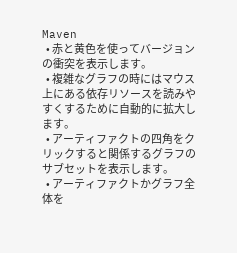Maven
  • 赤と黄色を使ってバージョンの衝突を表示します。
  • 複雑なグラフの時にはマウス上にある依存リソースを読みやすくするために自動的に拡大します。
  • アーティファクトの四角をクリックすると関係するグラフのサブセットを表示します。
  • アーティファクトかグラフ全体を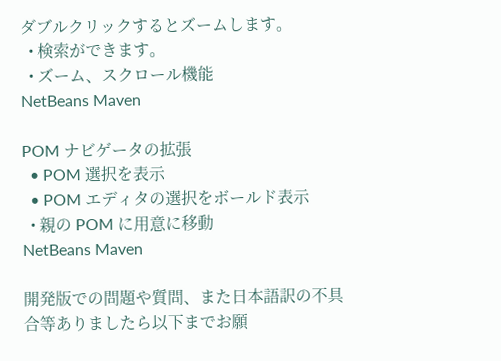ダブルクリックするとズームします。
  • 検索ができます。
  • ズーム、スクロール機能
NetBeans Maven

POM ナビゲータの拡張
  • POM 選択を表示
  • POM エディタの選択をボールド表示
  • 親の POM に用意に移動
NetBeans Maven

開発版での問題や質問、また日本語訳の不具合等ありましたら以下までお願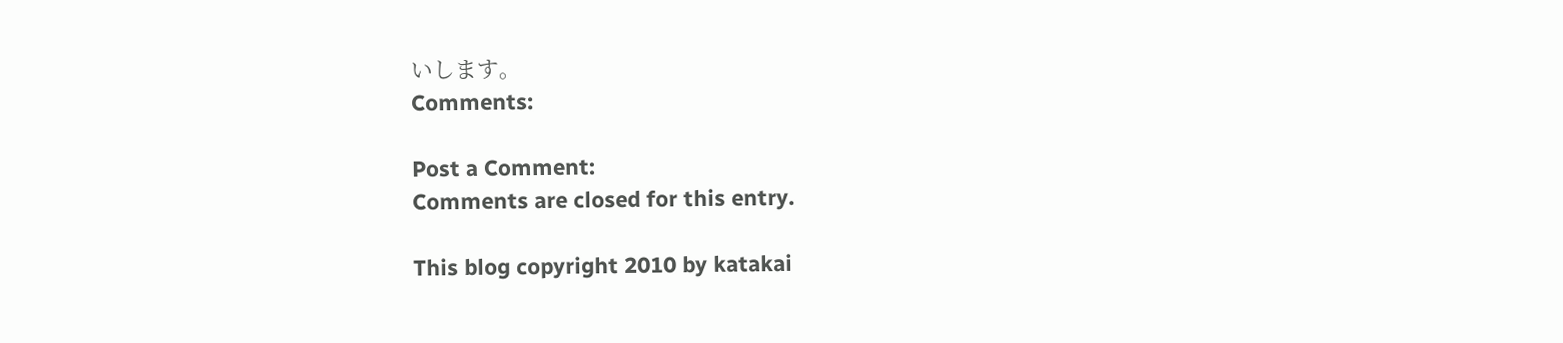いします。
Comments:

Post a Comment:
Comments are closed for this entry.

This blog copyright 2010 by katakai